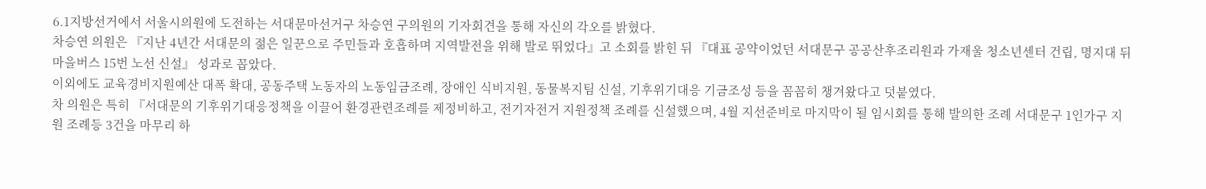6.1지방선거에서 서울시의원에 도전하는 서대문마선거구 차승연 구의원의 기자회견을 통해 자신의 각오를 밝혔다.
차승연 의원은 『지난 4년간 서대문의 젊은 일꾼으로 주민들과 호흡하며 지역발전을 위해 발로 뛰었다』고 소회를 밝힌 뒤 『대표 공약이었던 서대문구 공공산후조리원과 가재울 청소년센터 건립, 명지대 뒤 마을버스 15번 노선 신설』 성과로 꼽았다.
이외에도 교육경비지원예산 대폭 확대, 공동주택 노동자의 노동임금조례, 장애인 식비지원, 동물복지팀 신설, 기후위기대응 기금조성 등을 꼼꼼히 챙겨왔다고 덧붙였다.
차 의원은 특히 『서대문의 기후위기대응정책을 이끌어 환경관련조례를 제정비하고, 전기자전거 지원정책 조례를 신설했으며, 4월 지선준비로 마지막이 될 임시회를 통해 발의한 조례 서대문구 1인가구 지원 조례등 3건을 마무리 하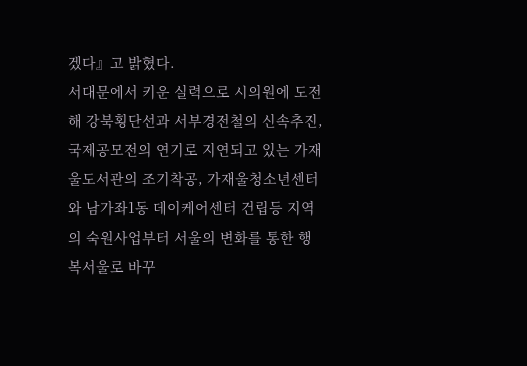겠다』고 밝혔다.
서대문에서 키운 실력으로 시의원에 도전해 강북횡단선과 서부경전철의 신속추진, 국제공모전의 연기로 지연되고 있는 가재울도서관의 조기착공, 가재울청소년센터와 남가좌1동 데이케어센터 건립등 지역의 숙원사업부터 서울의 변화를 통한 행복서울로 바꾸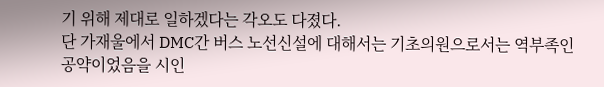기 위해 제대로 일하겠다는 각오도 다졌다.
단 가재울에서 DMC간 버스 노선신설에 대해서는 기초의원으로서는 역부족인 공약이었음을 시인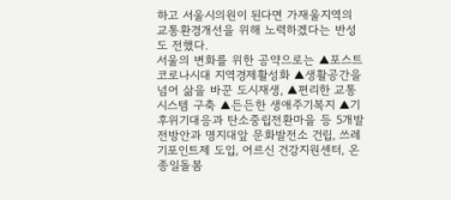하고 서울시의원이 된다면 가재울지역의 교통환경개선을 위해 노력하겠다는 반성도 전했다.
서울의 변화를 위한 공약으로는 ▲포스트코로나시대 지역경제활성화 ▲생활공간을 넘어 삶을 바꾼 도시재생, ▲편리한 교통시스템 구축 ▲든든한 생애주기복지 ▲기후위기대응과 탄소중립전환마을 등 5개발전방안과 명지대앞 문화발전소 건립, 쓰레기포인트제 도입, 어르신 건강지원센터, 온종일돌봄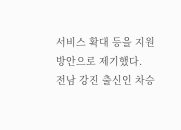서비스 확대 등을 지원방안으로 제기했다.
전남 강진 출신인 차승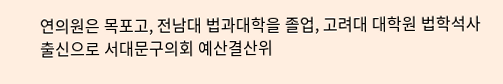연의원은 목포고, 전남대 법과대학을 졸업, 고려대 대학원 법학석사출신으로 서대문구의회 예산결산위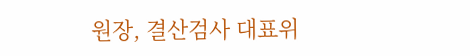원장, 결산검사 대표위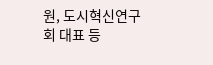원, 도시혁신연구회 대표 등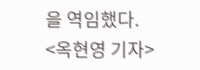을 역임했다.
<옥현영 기자>